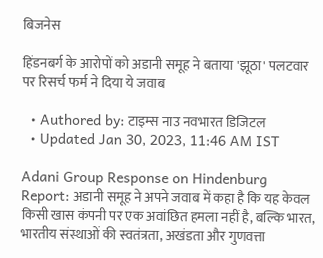बिजनेस

हिंडनबर्ग के आरोपों को अडानी समूह ने बताया 'झूठा' पलटवार पर रिसर्च फर्म ने दिया ये जवाब

  • Authored by: टाइम्स नाउ नवभारत डिजिटल
  • Updated Jan 30, 2023, 11:46 AM IST

Adani Group Response on Hindenburg Report: अडानी समूह ने अपने जवाब में कहा है कि यह केवल किसी खास कंपनी पर एक अवांछित हमला नहीं है, बल्कि भारत, भारतीय संस्थाओं की स्वतंत्रता, अखंडता और गुणवत्ता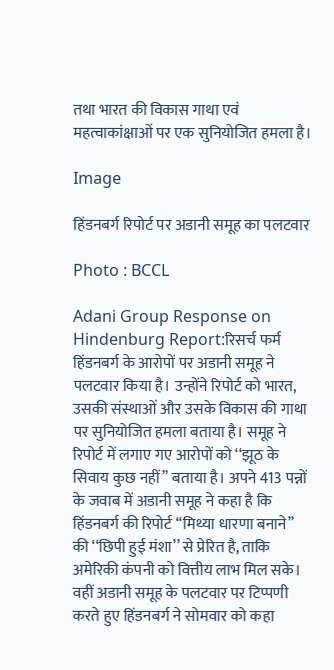तथा भारत की विकास गाथा एवं महत्वाकांक्षाओं पर एक सुनियोजित हमला है।

Image

हिंडनबर्ग रिपोर्ट पर अडानी समूह का पलटवार

Photo : BCCL

Adani Group Response on Hindenburg Report:रिसर्च फर्म हिंडनबर्ग के आरोपों पर अडानी समूह ने पलटवार किया है। उन्होंने रिपोर्ट को भारत, उसकी संस्थाओं और उसके विकास की गाथा पर सुनियोजित हमला बताया है। समूह ने रिपोर्ट में लगाए गए आरोपों को ‘‘झूठ के सिवाय कुछ नहीं’’ बताया है। अपने 413 पन्नों के जवाब में अडानी समूह ने कहा है कि हिंडनबर्ग की रिपोर्ट ‘‘मिथ्या धारणा बनाने’’ की ‘‘छिपी हुई मंशा’’ से प्रेरित है, ताकि अमेरिकी कंपनी को वित्तीय लाभ मिल सके। वहीं अडानी समूह के पलटवार पर टिप्पणी करते हुए हिंडनबर्ग ने सोमवार को कहा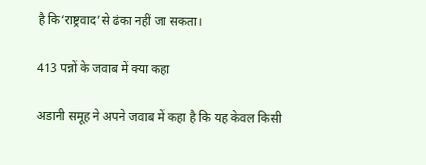है कि‘राष्ट्रवाद’से ढंका नहीं जा सकता।

413 पन्नों के जवाब में क्या कहा

अडानी समूह ने अपने जवाब में कहा है कि यह केवल किसी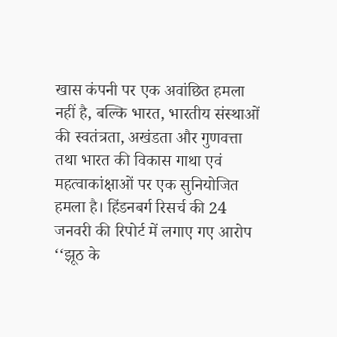खास कंपनी पर एक अवांछित हमला नहीं है, बल्कि भारत, भारतीय संस्थाओं की स्वतंत्रता, अखंडता और गुणवत्ता तथा भारत की विकास गाथा एवं महत्वाकांक्षाओं पर एक सुनियोजित हमला है। हिंडनबर्ग रिसर्च की 24 जनवरी की रिपोर्ट में लगाए गए आरोप ‘‘झूठ के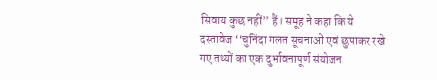सिवाय कुछ नहीं’’ हैं। समूह ने कहा कि ये दस्तावेज ‘‘चुनिंदा गलत सूचनाओं एवं छुपाकर रखे गए तथ्यों का एक दुर्भावनापूर्ण संयोजन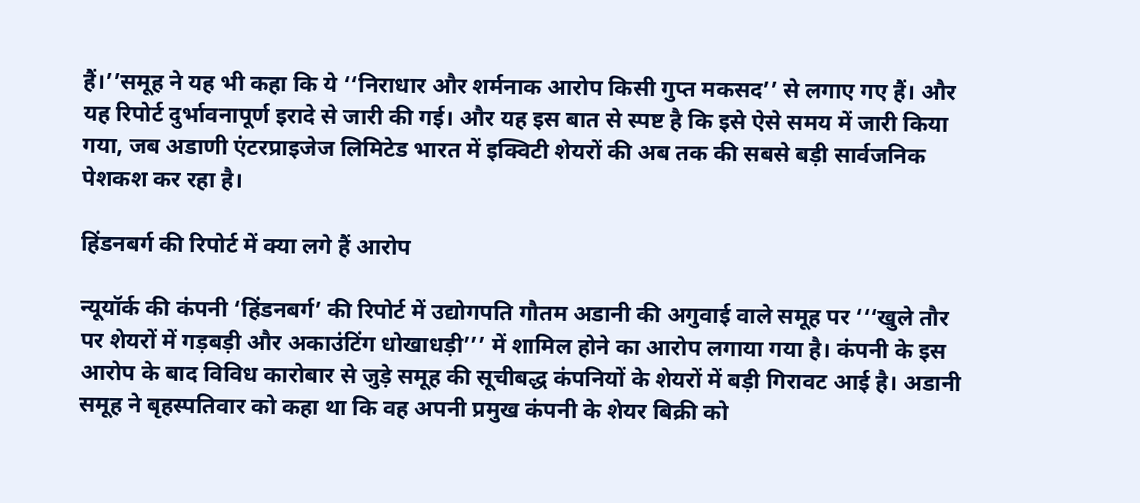हैं।’’समूह ने यह भी कहा कि ये ‘‘निराधार और शर्मनाक आरोप किसी गुप्त मकसद’’ से लगाए गए हैं। और यह रिपोर्ट दुर्भावनापूर्ण इरादे से जारी की गई। और यह इस बात से स्पष्ट है कि इसे ऐसे समय में जारी किया गया, जब अडाणी एंटरप्राइजेज लिमिटेड भारत में इक्विटी शेयरों की अब तक की सबसे बड़ी सार्वजनिक पेशकश कर रहा है।

हिंडनबर्ग की रिपोर्ट में क्या लगे हैं आरोप

न्यूयॉर्क की कंपनी ‘हिंडनबर्ग’ की रिपोर्ट में उद्योगपति गौतम अडानी की अगुवाई वाले समूह पर ‘‘‘खुले तौर पर शेयरों में गड़बड़ी और अकाउंटिंग धोखाधड़ी’’’ में शामिल होने का आरोप लगाया गया है। कंपनी के इस आरोप के बाद विविध कारोबार से जुड़े समूह की सूचीबद्ध कंपनियों के शेयरों में बड़ी गिरावट आई है। अडानी समूह ने बृहस्पतिवार को कहा था कि वह अपनी प्रमुख कंपनी के शेयर बिक्री को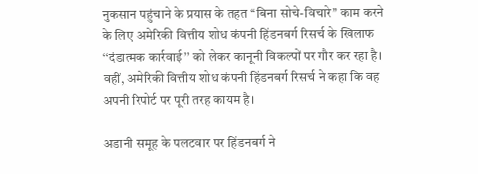नुकसान पहुंचाने के प्रयास के तहत ‘‘बिना सोचे-विचारे’’ काम करने के लिए अमेरिकी वित्तीय शोध कंपनी हिंडनबर्ग रिसर्च के खिलाफ ‘‘दंडात्मक कार्रवाई’’ को लेकर कानूनी विकल्पों पर गौर कर रहा है। वहीं, अमेरिकी वित्तीय शोध कंपनी हिंडनबर्ग रिसर्च ने कहा कि वह अपनी रिपोर्ट पर पूरी तरह कायम है।

अडानी समूह के पलटवार पर हिंडनबर्ग ने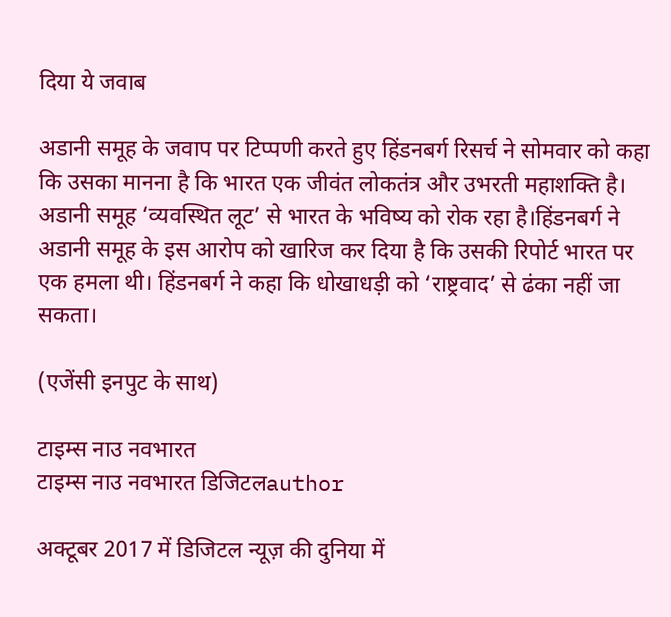दिया ये जवाब

अडानी समूह के जवाप पर टिप्पणी करते हुए हिंडनबर्ग रिसर्च ने सोमवार को कहा कि उसका मानना है कि भारत एक जीवंत लोकतंत्र और उभरती महाशक्ति है। अडानी समूह ‘व्यवस्थित लूट’ से भारत के भविष्य को रोक रहा है।हिंडनबर्ग ने अडानी समूह के इस आरोप को खारिज कर दिया है कि उसकी रिपोर्ट भारत पर एक हमला थी। हिंडनबर्ग ने कहा कि धोखाधड़ी को ‘राष्ट्रवाद’ से ढंका नहीं जा सकता।

(एजेंसी इनपुट के साथ)

टाइम्स नाउ नवभारत
टाइम्स नाउ नवभारत डिजिटलauthor

अक्टूबर 2017 में डिजिटल न्यूज़ की दुनिया में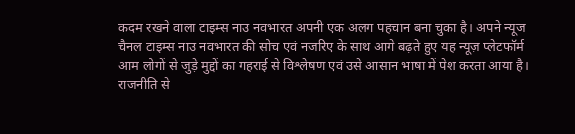कदम रखने वाला टाइम्स नाउ नवभारत अपनी एक अलग पहचान बना चुका है। अपने न्यूज चैनल टाइम्स नाउ नवभारत की सोच एवं नजरिए के साथ आगे बढ़ते हुए यह न्यूज़ प्लेटफॉर्म आम लोगों से जुड़े मुद्दों का गहराई से विश्लेषण एवं उसे आसान भाषा में पेश करता आया है। राजनीति से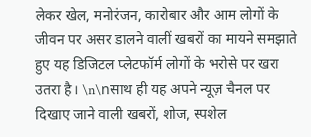लेकर खेल, मनोरंजन, कारोबार और आम लोगों के जीवन पर असर डालने वालीं खबरों का मायने समझाते हुए यह डिजिटल प्लेटफॉर्म लोगों के भरोसे पर खरा उतरा है। \n\nसाथ ही यह अपने न्यूज़ चैनल पर दिखाए जाने वाली खबरों, शोज, स्पशेल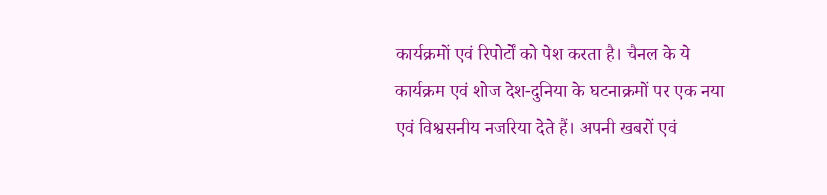कार्यक्रमों एवं रिपोर्टों को पेश करता है। चैनल के ये कार्यक्रम एवं शोज देश-दुनिया के घटनाक्रमों पर एक नया एवं विश्वसनीय नजरिया देते हैं। अपनी खबरों एवं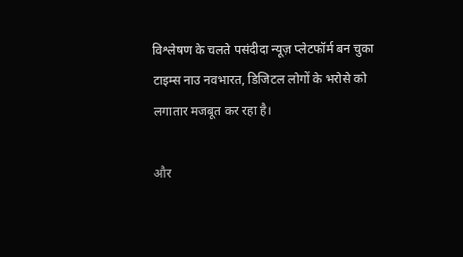विश्लेषण के चलते पसंदीदा न्यूज़ प्लेटफॉर्म बन चुका टाइम्स नाउ नवभारत, डिजिटल लोगों के भरोसे को लगातार मजबूत कर रहा है।

और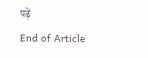पढ़ें
End of Article